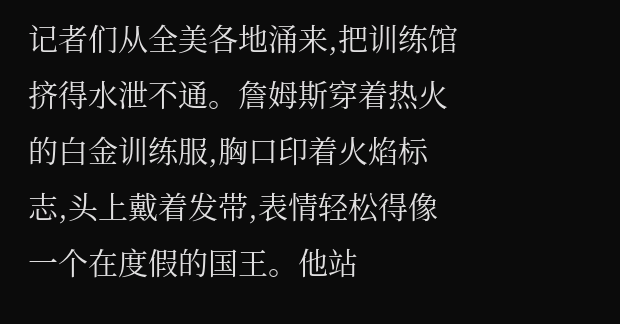记者们从全美各地涌来,把训练馆挤得水泄不通。詹姆斯穿着热火的白金训练服,胸口印着火焰标志,头上戴着发带,表情轻松得像一个在度假的国王。他站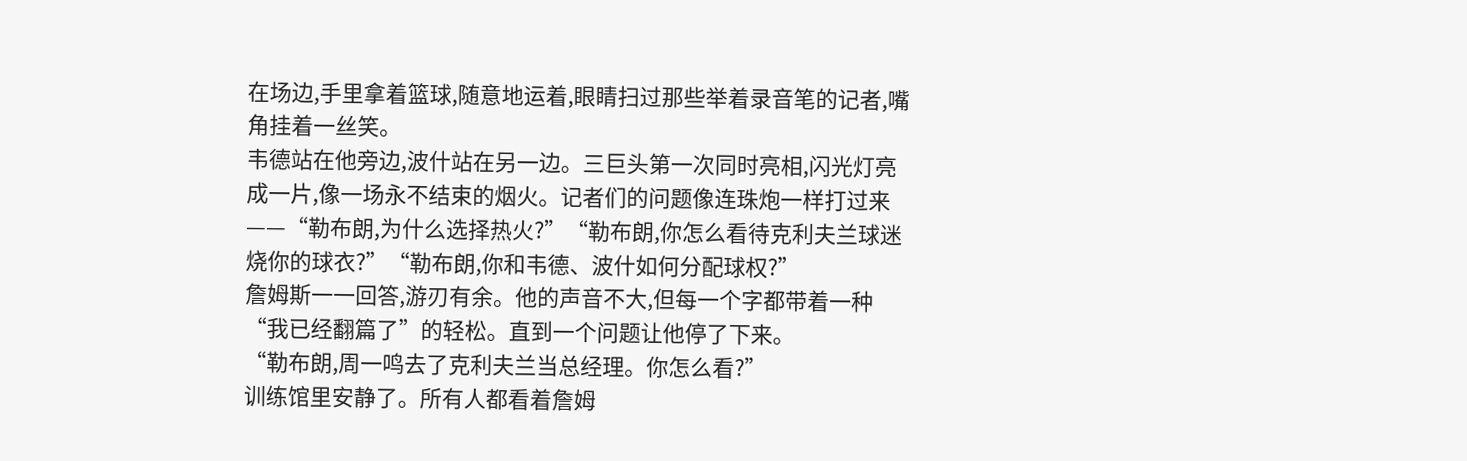在场边,手里拿着篮球,随意地运着,眼睛扫过那些举着录音笔的记者,嘴角挂着一丝笑。
韦德站在他旁边,波什站在另一边。三巨头第一次同时亮相,闪光灯亮成一片,像一场永不结束的烟火。记者们的问题像连珠炮一样打过来——“勒布朗,为什么选择热火?”“勒布朗,你怎么看待克利夫兰球迷烧你的球衣?”“勒布朗,你和韦德、波什如何分配球权?”
詹姆斯一一回答,游刃有余。他的声音不大,但每一个字都带着一种“我已经翻篇了”的轻松。直到一个问题让他停了下来。
“勒布朗,周一鸣去了克利夫兰当总经理。你怎么看?”
训练馆里安静了。所有人都看着詹姆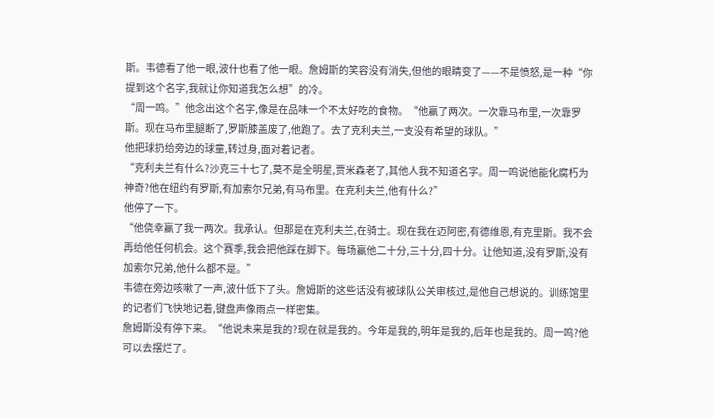斯。韦德看了他一眼,波什也看了他一眼。詹姆斯的笑容没有消失,但他的眼睛变了——不是愤怒,是一种“你提到这个名字,我就让你知道我怎么想”的冷。
“周一鸣。”他念出这个名字,像是在品味一个不太好吃的食物。“他赢了两次。一次靠马布里,一次靠罗斯。现在马布里腿断了,罗斯膝盖废了,他跑了。去了克利夫兰,一支没有希望的球队。”
他把球扔给旁边的球童,转过身,面对着记者。
“克利夫兰有什么?沙克三十七了,莫不是全明星,贾米森老了,其他人我不知道名字。周一鸣说他能化腐朽为神奇?他在纽约有罗斯,有加索尔兄弟,有马布里。在克利夫兰,他有什么?”
他停了一下。
“他侥幸赢了我一两次。我承认。但那是在克利夫兰,在骑士。现在我在迈阿密,有德维恩,有克里斯。我不会再给他任何机会。这个赛季,我会把他踩在脚下。每场赢他二十分,三十分,四十分。让他知道,没有罗斯,没有加索尔兄弟,他什么都不是。”
韦德在旁边咳嗽了一声,波什低下了头。詹姆斯的这些话没有被球队公关审核过,是他自己想说的。训练馆里的记者们飞快地记着,键盘声像雨点一样密集。
詹姆斯没有停下来。“他说未来是我的?现在就是我的。今年是我的,明年是我的,后年也是我的。周一鸣?他可以去摆烂了。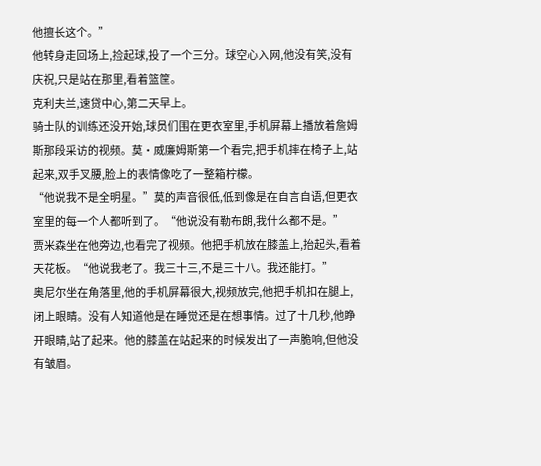他擅长这个。”
他转身走回场上,捡起球,投了一个三分。球空心入网,他没有笑,没有庆祝,只是站在那里,看着篮筐。
克利夫兰,速贷中心,第二天早上。
骑士队的训练还没开始,球员们围在更衣室里,手机屏幕上播放着詹姆斯那段采访的视频。莫·威廉姆斯第一个看完,把手机摔在椅子上,站起来,双手叉腰,脸上的表情像吃了一整箱柠檬。
“他说我不是全明星。”莫的声音很低,低到像是在自言自语,但更衣室里的每一个人都听到了。“他说没有勒布朗,我什么都不是。”
贾米森坐在他旁边,也看完了视频。他把手机放在膝盖上,抬起头,看着天花板。“他说我老了。我三十三,不是三十八。我还能打。”
奥尼尔坐在角落里,他的手机屏幕很大,视频放完,他把手机扣在腿上,闭上眼睛。没有人知道他是在睡觉还是在想事情。过了十几秒,他睁开眼睛,站了起来。他的膝盖在站起来的时候发出了一声脆响,但他没有皱眉。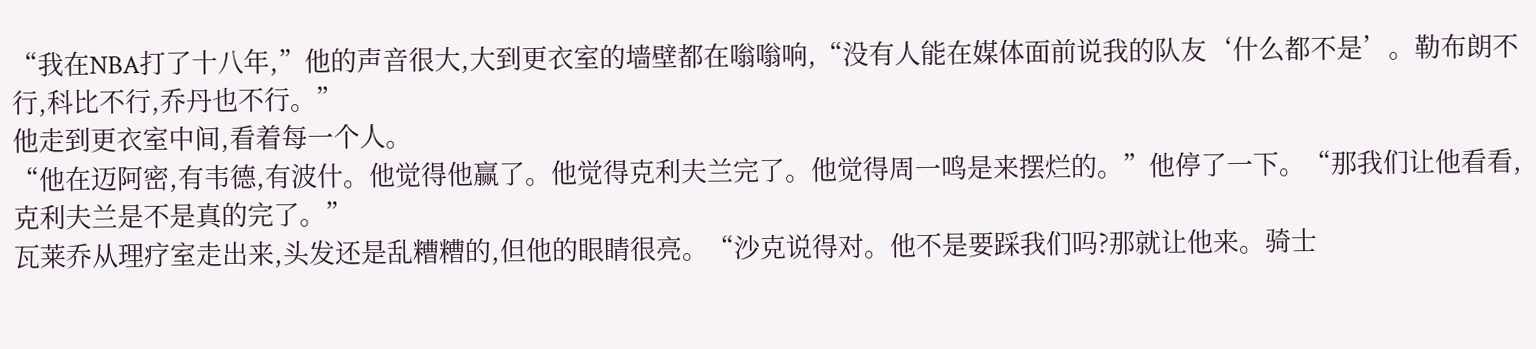“我在NBA打了十八年,”他的声音很大,大到更衣室的墙壁都在嗡嗡响,“没有人能在媒体面前说我的队友‘什么都不是’。勒布朗不行,科比不行,乔丹也不行。”
他走到更衣室中间,看着每一个人。
“他在迈阿密,有韦德,有波什。他觉得他赢了。他觉得克利夫兰完了。他觉得周一鸣是来摆烂的。”他停了一下。“那我们让他看看,克利夫兰是不是真的完了。”
瓦莱乔从理疗室走出来,头发还是乱糟糟的,但他的眼睛很亮。“沙克说得对。他不是要踩我们吗?那就让他来。骑士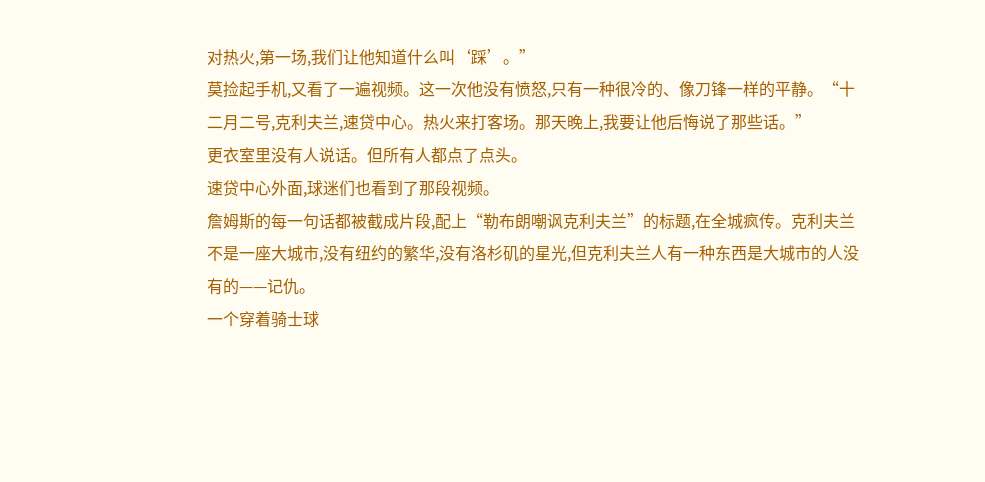对热火,第一场,我们让他知道什么叫‘踩’。”
莫捡起手机,又看了一遍视频。这一次他没有愤怒,只有一种很冷的、像刀锋一样的平静。“十二月二号,克利夫兰,速贷中心。热火来打客场。那天晚上,我要让他后悔说了那些话。”
更衣室里没有人说话。但所有人都点了点头。
速贷中心外面,球迷们也看到了那段视频。
詹姆斯的每一句话都被截成片段,配上“勒布朗嘲讽克利夫兰”的标题,在全城疯传。克利夫兰不是一座大城市,没有纽约的繁华,没有洛杉矶的星光,但克利夫兰人有一种东西是大城市的人没有的——记仇。
一个穿着骑士球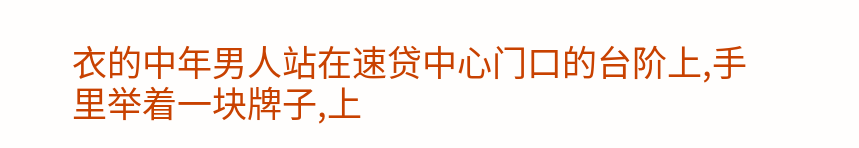衣的中年男人站在速贷中心门口的台阶上,手里举着一块牌子,上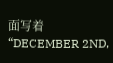面写着“DECEMBER 2ND,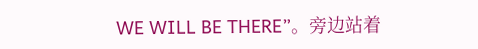WE WILL BE THERE”。旁边站着